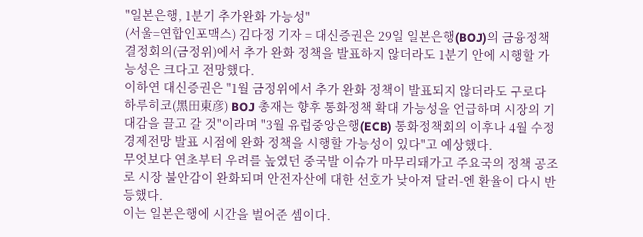"일본은행, 1분기 추가완화 가능성"
(서울=연합인포맥스) 김다정 기자 = 대신증권은 29일 일본은행(BOJ)의 금융정책결정회의(금정위)에서 추가 완화 정책을 발표하지 않더라도 1분기 안에 시행할 가능성은 크다고 전망했다.
이하연 대신증권은 "1월 금정위에서 추가 완화 정책이 발표되지 않더라도 구로다 하루히코(黑田東彦) BOJ 총재는 향후 통화정책 확대 가능성을 언급하며 시장의 기대감을 끌고 갈 것"이라며 "3월 유럽중앙은행(ECB) 통화정책회의 이후나 4월 수정경제전망 발표 시점에 완화 정책을 시행할 가능성이 있다"고 예상했다.
무엇보다 연초부터 우려를 높였던 중국발 이슈가 마무리돼가고 주요국의 정책 공조로 시장 불안감이 완화되며 안전자산에 대한 선호가 낮아져 달러-엔 환율이 다시 반등했다.
이는 일본은행에 시간을 벌어준 셈이다.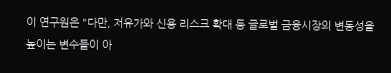이 연구원은 "다만, 저유가와 신용 리스크 확대 등 글로벌 금융시장의 변동성을 높이는 변수들이 아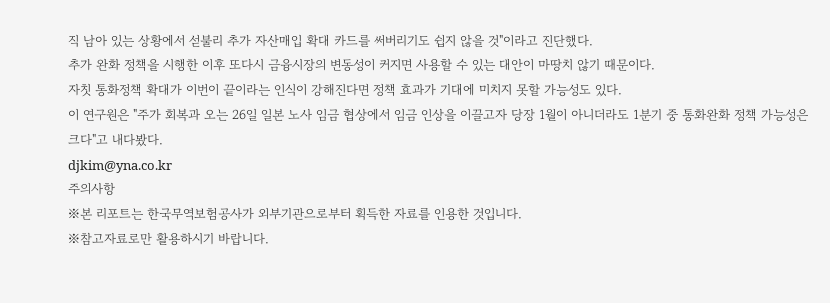직 남아 있는 상황에서 섣불리 추가 자산매입 확대 카드를 써버리기도 쉽지 않을 것"이라고 진단했다.
추가 완화 정책을 시행한 이후 또다시 금융시장의 변동성이 커지면 사용할 수 있는 대안이 마땅치 않기 때문이다.
자칫 통화정책 확대가 이번이 끝이라는 인식이 강해진다면 정책 효과가 기대에 미치지 못할 가능성도 있다.
이 연구원은 "주가 회복과 오는 26일 일본 노사 임금 협상에서 임금 인상을 이끌고자 당장 1월이 아니더라도 1분기 중 통화완화 정책 가능성은 크다"고 내다봤다.
djkim@yna.co.kr
주의사항
※본 리포트는 한국무역보험공사가 외부기관으로부터 획득한 자료를 인용한 것입니다.
※참고자료로만 활용하시기 바랍니다.